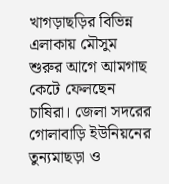খাগড়াছড়ির বিভিন্ন এলাকায় মৌসুম শুরুর আগে আমগাছ কেটে ফেলছেন চাষিরা। জেলা সদরের গোলাবাড়ি ইউনিয়নের তুন্যমাছড়া ও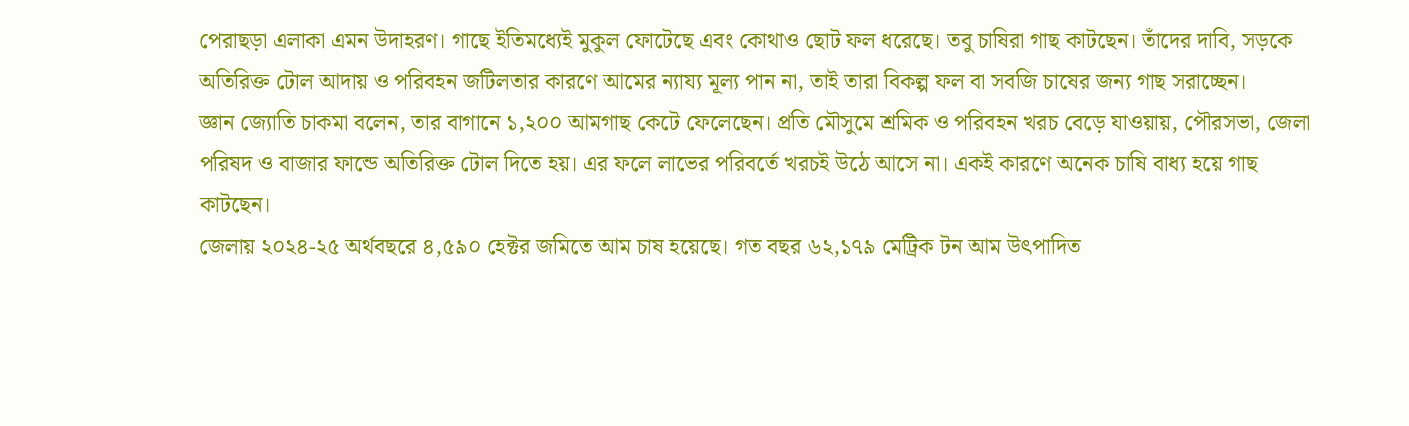পেরাছড়া এলাকা এমন উদাহরণ। গাছে ইতিমধ্যেই মুকুল ফোটেছে এবং কোথাও ছোট ফল ধরেছে। তবু চাষিরা গাছ কাটছেন। তাঁদের দাবি, সড়কে অতিরিক্ত টোল আদায় ও পরিবহন জটিলতার কারণে আমের ন্যায্য মূল্য পান না, তাই তারা বিকল্প ফল বা সবজি চাষের জন্য গাছ সরাচ্ছেন।
জ্ঞান জ্যোতি চাকমা বলেন, তার বাগানে ১,২০০ আমগাছ কেটে ফেলেছেন। প্রতি মৌসুমে শ্রমিক ও পরিবহন খরচ বেড়ে যাওয়ায়, পৌরসভা, জেলা পরিষদ ও বাজার ফান্ডে অতিরিক্ত টোল দিতে হয়। এর ফলে লাভের পরিবর্তে খরচই উঠে আসে না। একই কারণে অনেক চাষি বাধ্য হয়ে গাছ কাটছেন।
জেলায় ২০২৪-২৫ অর্থবছরে ৪,৫৯০ হেক্টর জমিতে আম চাষ হয়েছে। গত বছর ৬২,১৭৯ মেট্রিক টন আম উৎপাদিত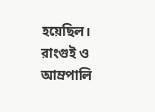হয়েছিল। রাংগুই ও আম্রপালি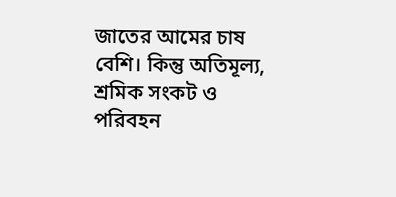জাতের আমের চাষ বেশি। কিন্তু অতিমূল্য, শ্রমিক সংকট ও পরিবহন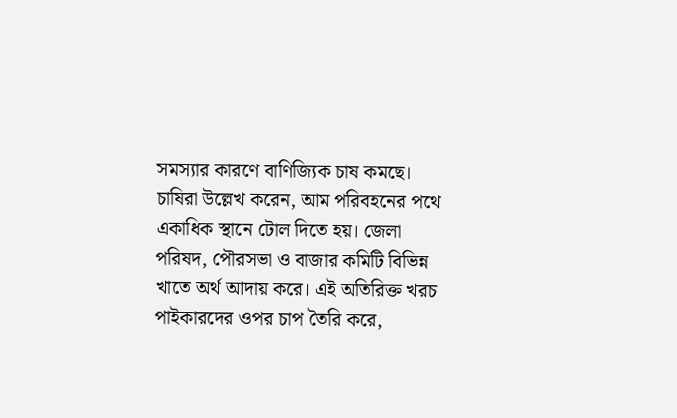সমস্যার কারণে বাণিজ্যিক চাষ কমছে।
চাষিরা উল্লেখ করেন, আম পরিবহনের পথে একাধিক স্থানে টোল দিতে হয়। জেলা পরিষদ, পৌরসভা ও বাজার কমিটি বিভিন্ন খাতে অর্থ আদায় করে। এই অতিরিক্ত খরচ পাইকারদের ওপর চাপ তৈরি করে,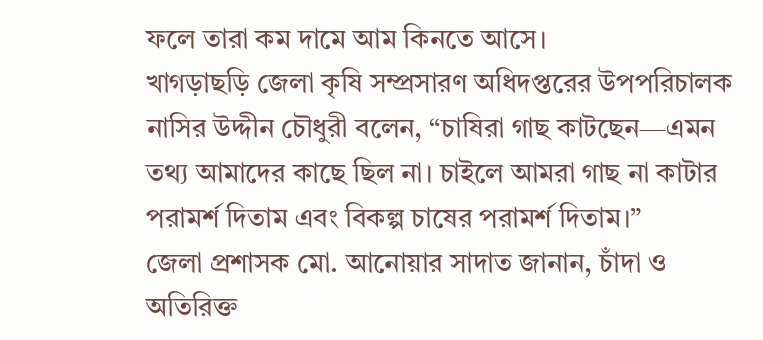ফলে তারা কম দামে আম কিনতে আসে।
খাগড়াছড়ি জেলা কৃষি সম্প্রসারণ অধিদপ্তরের উপপরিচালক নাসির উদ্দীন চৌধুরী বলেন, “চাষিরা গাছ কাটছেন—এমন তথ্য আমাদের কাছে ছিল না। চাইলে আমরা গাছ না কাটার পরামর্শ দিতাম এবং বিকল্প চাষের পরামর্শ দিতাম।”
জেলা প্রশাসক মো. আনোয়ার সাদাত জানান, চাঁদা ও অতিরিক্ত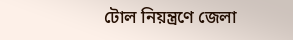টোল নিয়ন্ত্রণে জেলা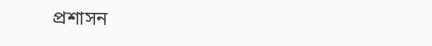প্রশাসন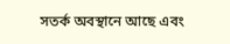সতর্ক অবস্থানে আছে এবং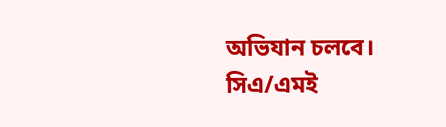অভিযান চলবে।
সিএ/এমই